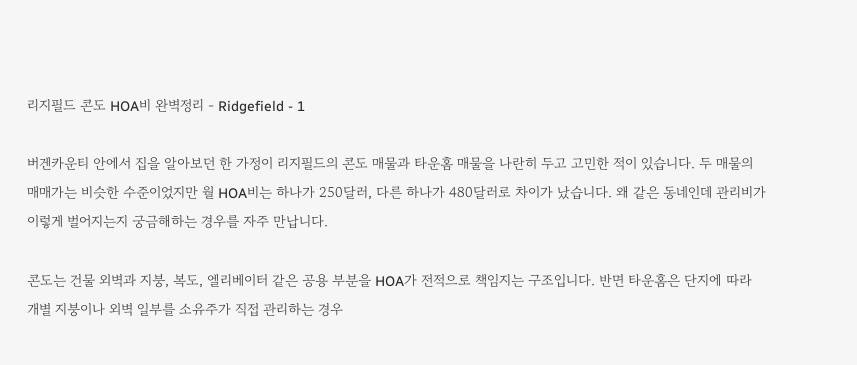리지필드 콘도 HOA비 완벽정리 - Ridgefield - 1

버겐카운티 안에서 집을 알아보던 한 가정이 리지필드의 콘도 매물과 타운홈 매물을 나란히 두고 고민한 적이 있습니다. 두 매물의 매매가는 비슷한 수준이었지만 월 HOA비는 하나가 250달러, 다른 하나가 480달러로 차이가 났습니다. 왜 같은 동네인데 관리비가 이렇게 벌어지는지 궁금해하는 경우를 자주 만납니다.

콘도는 건물 외벽과 지붕, 복도, 엘리베이터 같은 공용 부분을 HOA가 전적으로 책임지는 구조입니다. 반면 타운홈은 단지에 따라 개별 지붕이나 외벽 일부를 소유주가 직접 관리하는 경우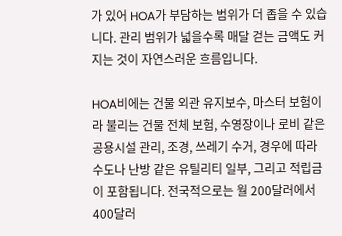가 있어 HOA가 부담하는 범위가 더 좁을 수 있습니다. 관리 범위가 넓을수록 매달 걷는 금액도 커지는 것이 자연스러운 흐름입니다.

HOA비에는 건물 외관 유지보수, 마스터 보험이라 불리는 건물 전체 보험, 수영장이나 로비 같은 공용시설 관리, 조경, 쓰레기 수거, 경우에 따라 수도나 난방 같은 유틸리티 일부, 그리고 적립금이 포함됩니다. 전국적으로는 월 200달러에서 400달러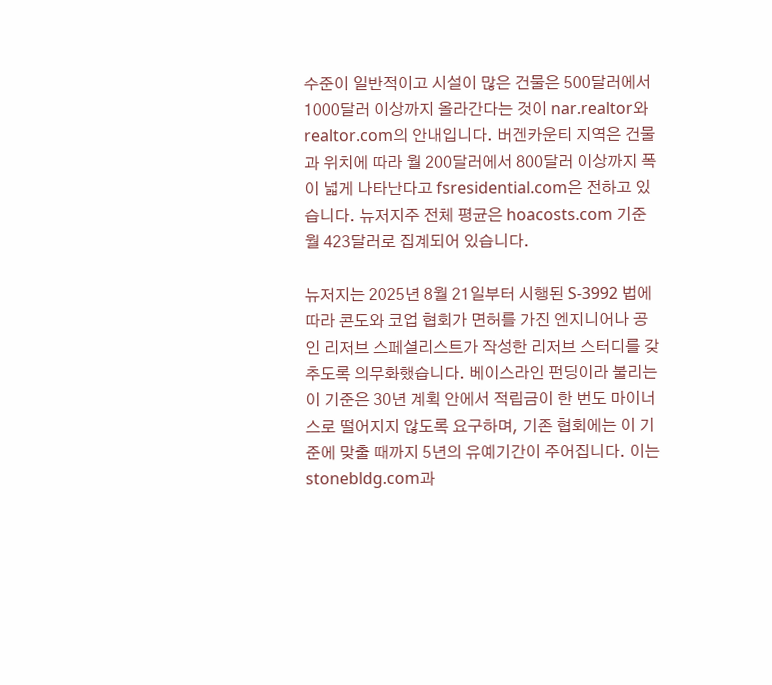수준이 일반적이고 시설이 많은 건물은 500달러에서 1000달러 이상까지 올라간다는 것이 nar.realtor와 realtor.com의 안내입니다. 버겐카운티 지역은 건물과 위치에 따라 월 200달러에서 800달러 이상까지 폭이 넓게 나타난다고 fsresidential.com은 전하고 있습니다. 뉴저지주 전체 평균은 hoacosts.com 기준 월 423달러로 집계되어 있습니다.

뉴저지는 2025년 8월 21일부터 시행된 S-3992 법에 따라 콘도와 코업 협회가 면허를 가진 엔지니어나 공인 리저브 스페셜리스트가 작성한 리저브 스터디를 갖추도록 의무화했습니다. 베이스라인 펀딩이라 불리는 이 기준은 30년 계획 안에서 적립금이 한 번도 마이너스로 떨어지지 않도록 요구하며, 기존 협회에는 이 기준에 맞출 때까지 5년의 유예기간이 주어집니다. 이는 stonebldg.com과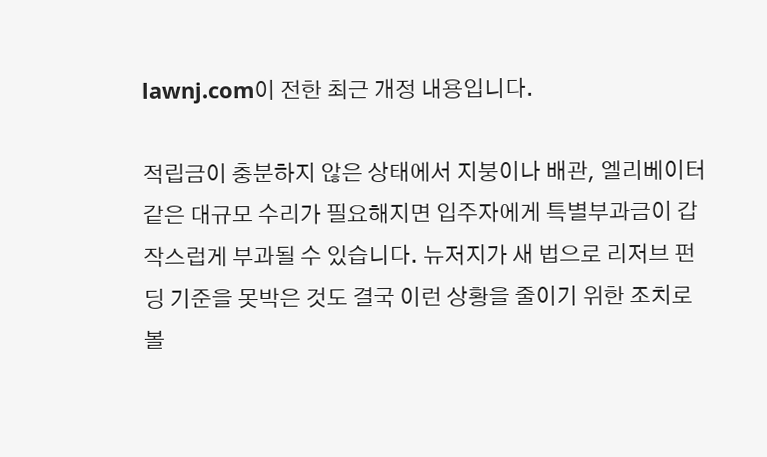lawnj.com이 전한 최근 개정 내용입니다.

적립금이 충분하지 않은 상태에서 지붕이나 배관, 엘리베이터 같은 대규모 수리가 필요해지면 입주자에게 특별부과금이 갑작스럽게 부과될 수 있습니다. 뉴저지가 새 법으로 리저브 펀딩 기준을 못박은 것도 결국 이런 상황을 줄이기 위한 조치로 볼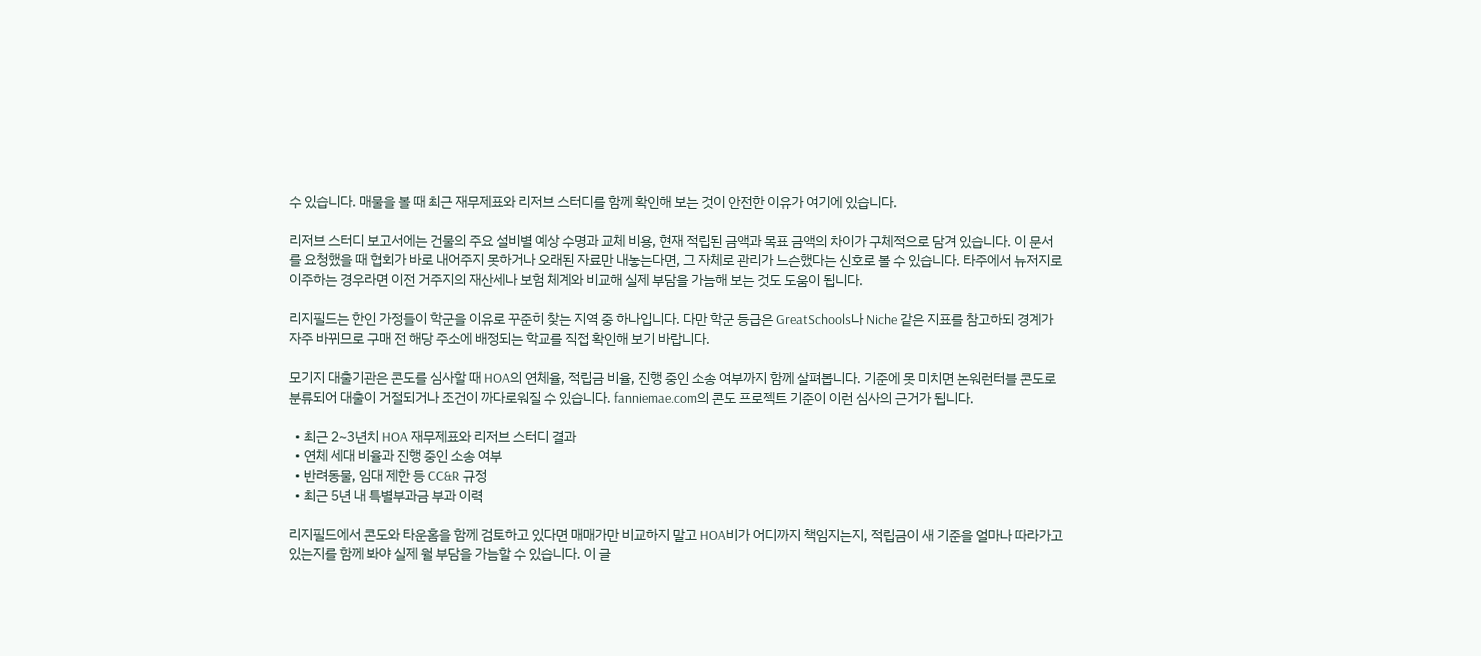수 있습니다. 매물을 볼 때 최근 재무제표와 리저브 스터디를 함께 확인해 보는 것이 안전한 이유가 여기에 있습니다.

리저브 스터디 보고서에는 건물의 주요 설비별 예상 수명과 교체 비용, 현재 적립된 금액과 목표 금액의 차이가 구체적으로 담겨 있습니다. 이 문서를 요청했을 때 협회가 바로 내어주지 못하거나 오래된 자료만 내놓는다면, 그 자체로 관리가 느슨했다는 신호로 볼 수 있습니다. 타주에서 뉴저지로 이주하는 경우라면 이전 거주지의 재산세나 보험 체계와 비교해 실제 부담을 가늠해 보는 것도 도움이 됩니다.

리지필드는 한인 가정들이 학군을 이유로 꾸준히 찾는 지역 중 하나입니다. 다만 학군 등급은 GreatSchools나 Niche 같은 지표를 참고하되 경계가 자주 바뀌므로 구매 전 해당 주소에 배정되는 학교를 직접 확인해 보기 바랍니다.

모기지 대출기관은 콘도를 심사할 때 HOA의 연체율, 적립금 비율, 진행 중인 소송 여부까지 함께 살펴봅니다. 기준에 못 미치면 논워런터블 콘도로 분류되어 대출이 거절되거나 조건이 까다로워질 수 있습니다. fanniemae.com의 콘도 프로젝트 기준이 이런 심사의 근거가 됩니다.

  • 최근 2~3년치 HOA 재무제표와 리저브 스터디 결과
  • 연체 세대 비율과 진행 중인 소송 여부
  • 반려동물, 임대 제한 등 CC&R 규정
  • 최근 5년 내 특별부과금 부과 이력

리지필드에서 콘도와 타운홈을 함께 검토하고 있다면 매매가만 비교하지 말고 HOA비가 어디까지 책임지는지, 적립금이 새 기준을 얼마나 따라가고 있는지를 함께 봐야 실제 월 부담을 가늠할 수 있습니다. 이 글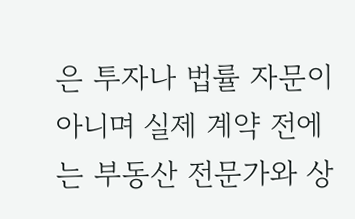은 투자나 법률 자문이 아니며 실제 계약 전에는 부동산 전문가와 상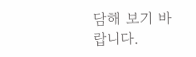담해 보기 바랍니다.